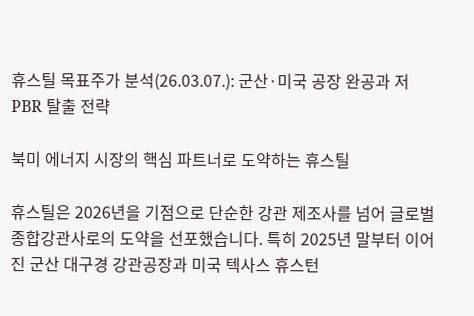휴스틸 목표주가 분석(26.03.07.): 군산·미국 공장 완공과 저PBR 탈출 전략

북미 에너지 시장의 핵심 파트너로 도약하는 휴스틸

휴스틸은 2026년을 기점으로 단순한 강관 제조사를 넘어 글로벌 종합강관사로의 도약을 선포했습니다. 특히 2025년 말부터 이어진 군산 대구경 강관공장과 미국 텍사스 휴스턴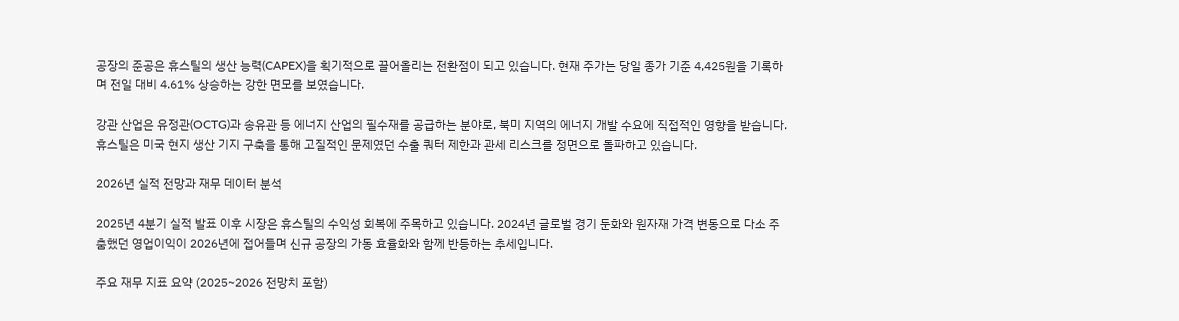공장의 준공은 휴스틸의 생산 능력(CAPEX)을 획기적으로 끌어올리는 전환점이 되고 있습니다. 현재 주가는 당일 종가 기준 4,425원을 기록하며 전일 대비 4.61% 상승하는 강한 면모를 보였습니다.

강관 산업은 유정관(OCTG)과 송유관 등 에너지 산업의 필수재를 공급하는 분야로, 북미 지역의 에너지 개발 수요에 직접적인 영향을 받습니다. 휴스틸은 미국 현지 생산 기지 구축을 통해 고질적인 문제였던 수출 쿼터 제한과 관세 리스크를 정면으로 돌파하고 있습니다.

2026년 실적 전망과 재무 데이터 분석

2025년 4분기 실적 발표 이후 시장은 휴스틸의 수익성 회복에 주목하고 있습니다. 2024년 글로벌 경기 둔화와 원자재 가격 변동으로 다소 주춤했던 영업이익이 2026년에 접어들며 신규 공장의 가동 효율화와 함께 반등하는 추세입니다.

주요 재무 지표 요약 (2025~2026 전망치 포함)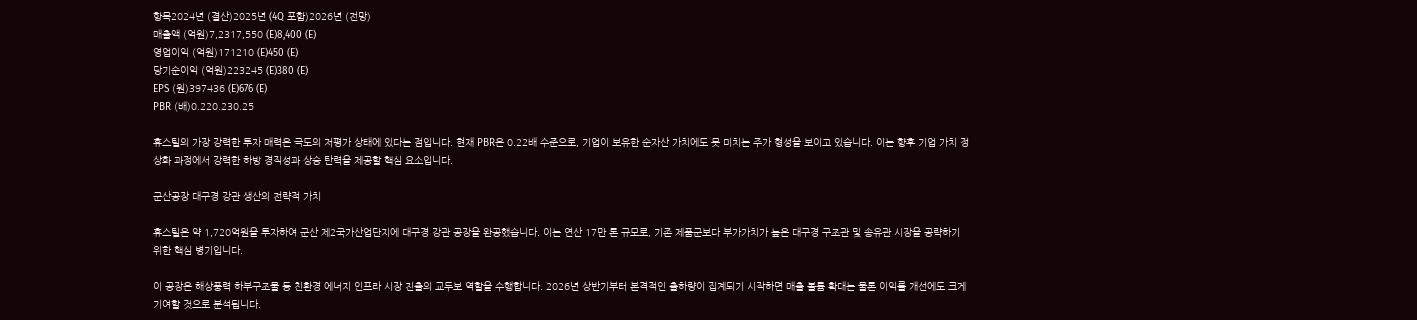항목2024년 (결산)2025년 (4Q 포함)2026년 (전망)
매출액 (억원)7,2317,550 (E)8,400 (E)
영업이익 (억원)171210 (E)450 (E)
당기순이익 (억원)223245 (E)380 (E)
EPS (원)397436 (E)676 (E)
PBR (배)0.220.230.25

휴스틸의 가장 강력한 투자 매력은 극도의 저평가 상태에 있다는 점입니다. 현재 PBR은 0.22배 수준으로, 기업이 보유한 순자산 가치에도 못 미치는 주가 형성을 보이고 있습니다. 이는 향후 기업 가치 정상화 과정에서 강력한 하방 경직성과 상승 탄력을 제공할 핵심 요소입니다.

군산공장 대구경 강관 생산의 전략적 가치

휴스틸은 약 1,720억원을 투자하여 군산 제2국가산업단지에 대구경 강관 공장을 완공했습니다. 이는 연산 17만 톤 규모로, 기존 제품군보다 부가가치가 높은 대구경 구조관 및 송유관 시장을 공략하기 위한 핵심 병기입니다.

이 공장은 해상풍력 하부구조물 등 친환경 에너지 인프라 시장 진출의 교두보 역할을 수행합니다. 2026년 상반기부터 본격적인 출하량이 집계되기 시작하면 매출 볼륨 확대는 물론 이익률 개선에도 크게 기여할 것으로 분석됩니다.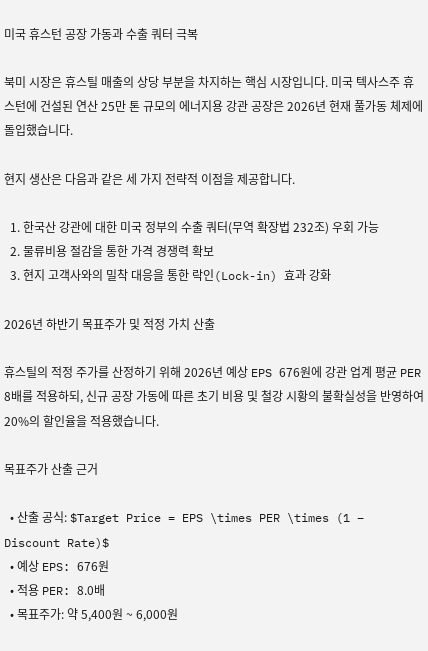미국 휴스턴 공장 가동과 수출 쿼터 극복

북미 시장은 휴스틸 매출의 상당 부분을 차지하는 핵심 시장입니다. 미국 텍사스주 휴스턴에 건설된 연산 25만 톤 규모의 에너지용 강관 공장은 2026년 현재 풀가동 체제에 돌입했습니다.

현지 생산은 다음과 같은 세 가지 전략적 이점을 제공합니다.

  1. 한국산 강관에 대한 미국 정부의 수출 쿼터(무역 확장법 232조) 우회 가능
  2. 물류비용 절감을 통한 가격 경쟁력 확보
  3. 현지 고객사와의 밀착 대응을 통한 락인(Lock-in) 효과 강화

2026년 하반기 목표주가 및 적정 가치 산출

휴스틸의 적정 주가를 산정하기 위해 2026년 예상 EPS 676원에 강관 업계 평균 PER 8배를 적용하되, 신규 공장 가동에 따른 초기 비용 및 철강 시황의 불확실성을 반영하여 20%의 할인율을 적용했습니다.

목표주가 산출 근거

  • 산출 공식: $Target Price = EPS \times PER \times (1 – Discount Rate)$
  • 예상 EPS: 676원
  • 적용 PER: 8.0배
  • 목표주가: 약 5,400원 ~ 6,000원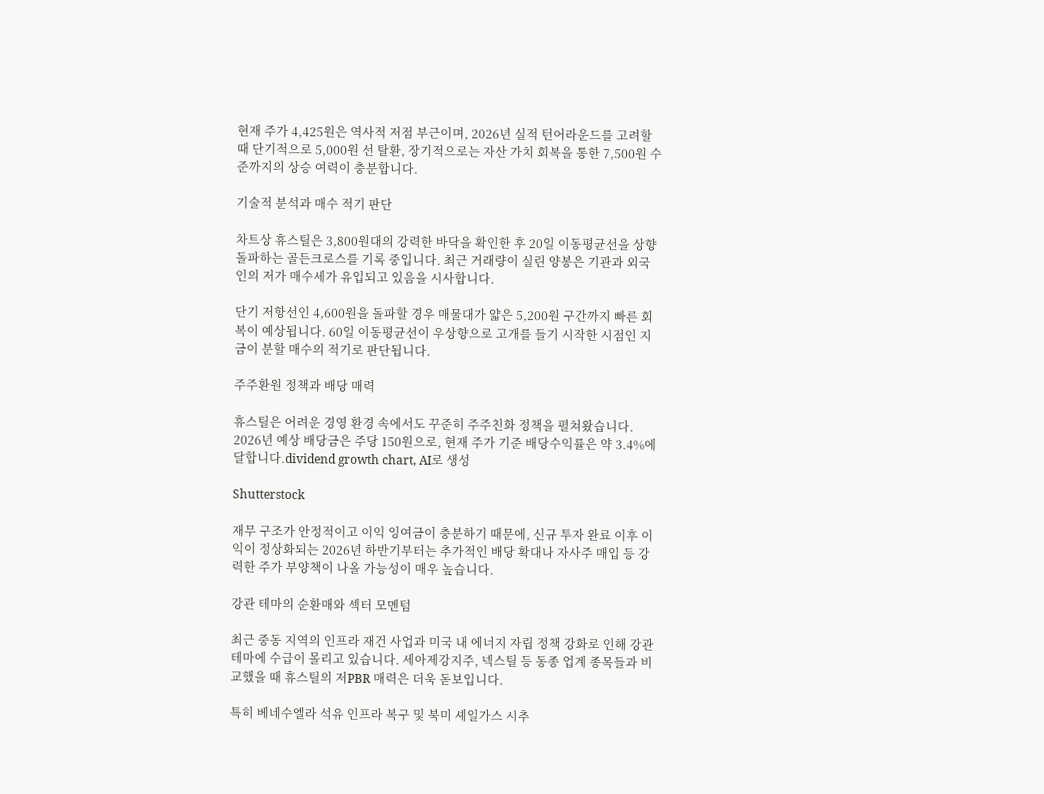현재 주가 4,425원은 역사적 저점 부근이며, 2026년 실적 턴어라운드를 고려할 때 단기적으로 5,000원 선 탈환, 장기적으로는 자산 가치 회복을 통한 7,500원 수준까지의 상승 여력이 충분합니다.

기술적 분석과 매수 적기 판단

차트상 휴스틸은 3,800원대의 강력한 바닥을 확인한 후 20일 이동평균선을 상향 돌파하는 골든크로스를 기록 중입니다. 최근 거래량이 실린 양봉은 기관과 외국인의 저가 매수세가 유입되고 있음을 시사합니다.

단기 저항선인 4,600원을 돌파할 경우 매물대가 얇은 5,200원 구간까지 빠른 회복이 예상됩니다. 60일 이동평균선이 우상향으로 고개를 들기 시작한 시점인 지금이 분할 매수의 적기로 판단됩니다.

주주환원 정책과 배당 매력

휴스틸은 어려운 경영 환경 속에서도 꾸준히 주주친화 정책을 펼쳐왔습니다. 2026년 예상 배당금은 주당 150원으로, 현재 주가 기준 배당수익률은 약 3.4%에 달합니다.dividend growth chart, AI로 생성

Shutterstock

재무 구조가 안정적이고 이익 잉여금이 충분하기 때문에, 신규 투자 완료 이후 이익이 정상화되는 2026년 하반기부터는 추가적인 배당 확대나 자사주 매입 등 강력한 주가 부양책이 나올 가능성이 매우 높습니다.

강관 테마의 순환매와 섹터 모멘텀

최근 중동 지역의 인프라 재건 사업과 미국 내 에너지 자립 정책 강화로 인해 강관 테마에 수급이 몰리고 있습니다. 세아제강지주, 넥스틸 등 동종 업계 종목들과 비교했을 때 휴스틸의 저PBR 매력은 더욱 돋보입니다.

특히 베네수엘라 석유 인프라 복구 및 북미 셰일가스 시추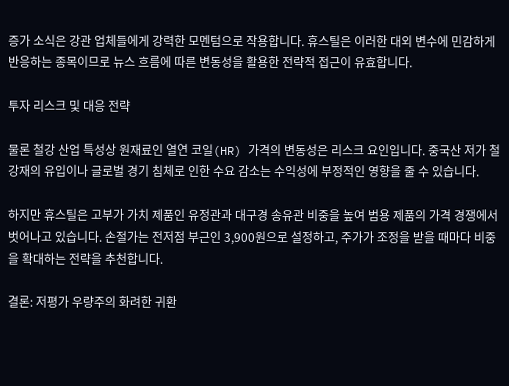증가 소식은 강관 업체들에게 강력한 모멘텀으로 작용합니다. 휴스틸은 이러한 대외 변수에 민감하게 반응하는 종목이므로 뉴스 흐름에 따른 변동성을 활용한 전략적 접근이 유효합니다.

투자 리스크 및 대응 전략

물론 철강 산업 특성상 원재료인 열연 코일(HR) 가격의 변동성은 리스크 요인입니다. 중국산 저가 철강재의 유입이나 글로벌 경기 침체로 인한 수요 감소는 수익성에 부정적인 영향을 줄 수 있습니다.

하지만 휴스틸은 고부가 가치 제품인 유정관과 대구경 송유관 비중을 높여 범용 제품의 가격 경쟁에서 벗어나고 있습니다. 손절가는 전저점 부근인 3,900원으로 설정하고, 주가가 조정을 받을 때마다 비중을 확대하는 전략을 추천합니다.

결론: 저평가 우량주의 화려한 귀환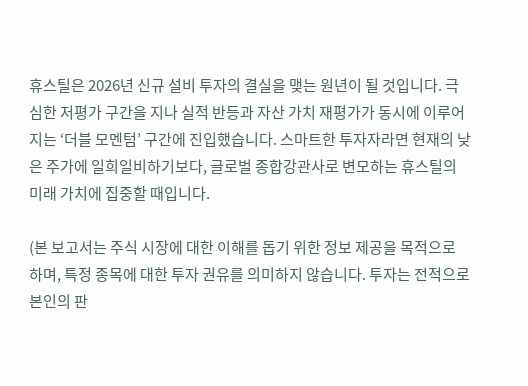휴스틸은 2026년 신규 설비 투자의 결실을 맺는 원년이 될 것입니다. 극심한 저평가 구간을 지나 실적 반등과 자산 가치 재평가가 동시에 이루어지는 ‘더블 모멘텀’ 구간에 진입했습니다. 스마트한 투자자라면 현재의 낮은 주가에 일희일비하기보다, 글로벌 종합강관사로 변모하는 휴스틸의 미래 가치에 집중할 때입니다.

(본 보고서는 주식 시장에 대한 이해를 돕기 위한 정보 제공을 목적으로 하며, 특정 종목에 대한 투자 권유를 의미하지 않습니다. 투자는 전적으로 본인의 판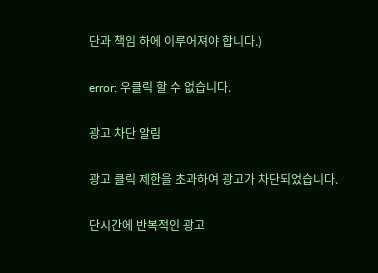단과 책임 하에 이루어져야 합니다.)

error: 우클릭 할 수 없습니다.

광고 차단 알림

광고 클릭 제한을 초과하여 광고가 차단되었습니다.

단시간에 반복적인 광고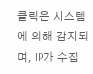클릭은 시스템에 의해 감지되며, IP가 수집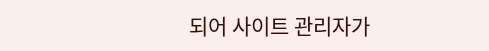되어 사이트 관리자가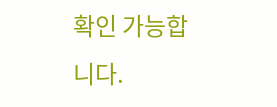확인 가능합니다.